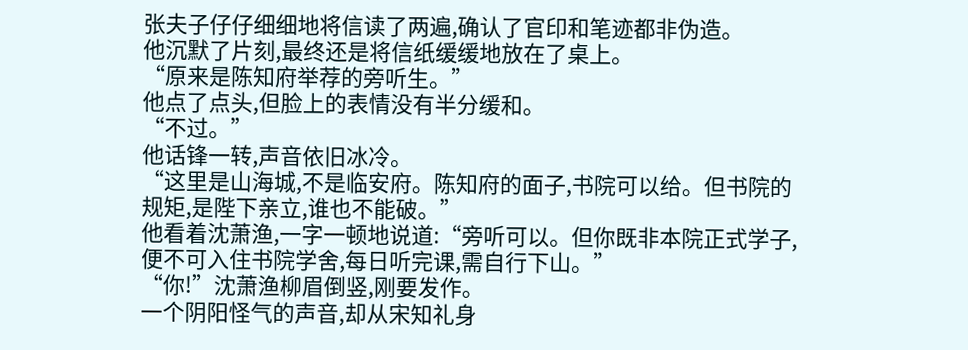张夫子仔仔细细地将信读了两遍,确认了官印和笔迹都非伪造。
他沉默了片刻,最终还是将信纸缓缓地放在了桌上。
“原来是陈知府举荐的旁听生。”
他点了点头,但脸上的表情没有半分缓和。
“不过。”
他话锋一转,声音依旧冰冷。
“这里是山海城,不是临安府。陈知府的面子,书院可以给。但书院的规矩,是陛下亲立,谁也不能破。”
他看着沈萧渔,一字一顿地说道:“旁听可以。但你既非本院正式学子,便不可入住书院学舍,每日听完课,需自行下山。”
“你!”沈萧渔柳眉倒竖,刚要发作。
一个阴阳怪气的声音,却从宋知礼身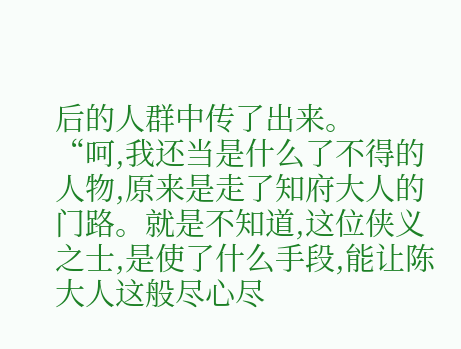后的人群中传了出来。
“呵,我还当是什么了不得的人物,原来是走了知府大人的门路。就是不知道,这位侠义之士,是使了什么手段,能让陈大人这般尽心尽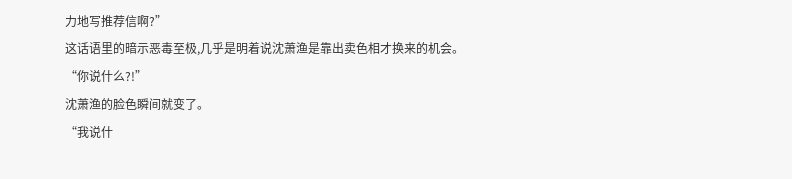力地写推荐信啊?”
这话语里的暗示恶毒至极,几乎是明着说沈萧渔是靠出卖色相才换来的机会。
“你说什么?!”
沈萧渔的脸色瞬间就变了。
“我说什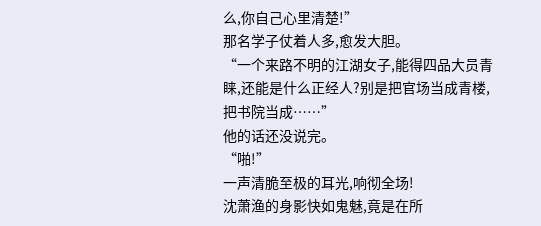么,你自己心里清楚!”
那名学子仗着人多,愈发大胆。
“一个来路不明的江湖女子,能得四品大员青睐,还能是什么正经人?别是把官场当成青楼,把书院当成……”
他的话还没说完。
“啪!”
一声清脆至极的耳光,响彻全场!
沈萧渔的身影快如鬼魅,竟是在所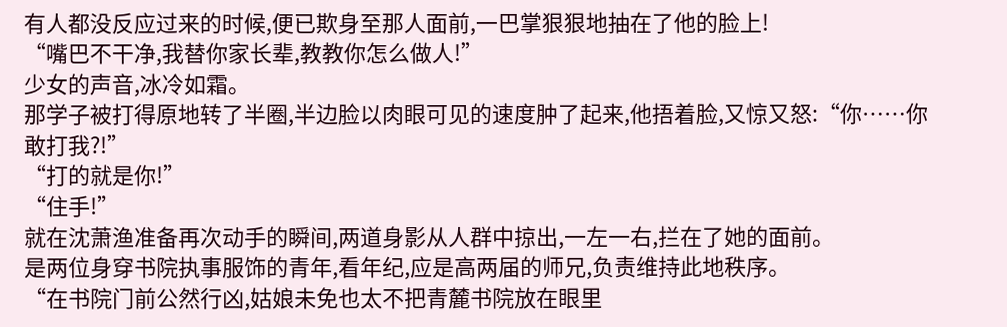有人都没反应过来的时候,便已欺身至那人面前,一巴掌狠狠地抽在了他的脸上!
“嘴巴不干净,我替你家长辈,教教你怎么做人!”
少女的声音,冰冷如霜。
那学子被打得原地转了半圈,半边脸以肉眼可见的速度肿了起来,他捂着脸,又惊又怒:“你……你敢打我?!”
“打的就是你!”
“住手!”
就在沈萧渔准备再次动手的瞬间,两道身影从人群中掠出,一左一右,拦在了她的面前。
是两位身穿书院执事服饰的青年,看年纪,应是高两届的师兄,负责维持此地秩序。
“在书院门前公然行凶,姑娘未免也太不把青麓书院放在眼里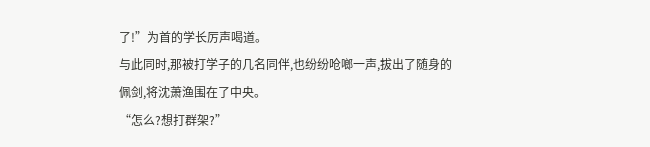了!”为首的学长厉声喝道。
与此同时,那被打学子的几名同伴,也纷纷呛啷一声,拔出了随身的佩剑,将沈萧渔围在了中央。
“怎么?想打群架?”